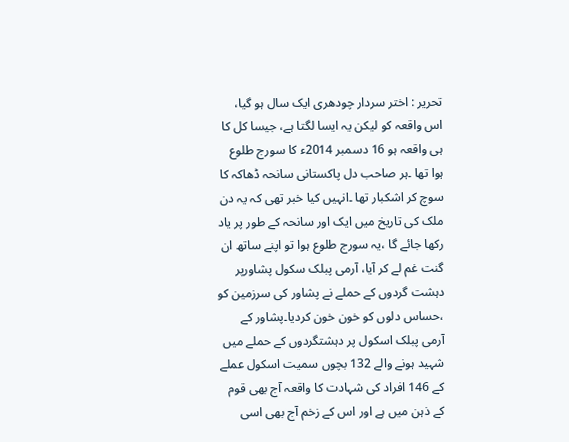تحریر : اختر سردار چودھری ایک سال ہو گیا، اس واقعہ کو لیکن یہ ایسا لگتا ہے، جیسا کل کا ہی واقعہ ہو 16 دسمبر 2014ء کا سورج طلوع ہوا تھا ۔ہر صاحب دل پاکستانی سانحہ ڈھاکہ کا سوچ کر اشکبار تھا ۔انہیں کیا خبر تھی کہ یہ دن ملک کی تاریخ میں ایک اور سانحہ کے طور پر یاد رکھا جائے گا ،یہ سورج طلوع ہوا تو اپنے ساتھ ان گنت غم لے کر آیا، آرمی پبلک سکول پشاورپر دہشت گردوں کے حملے نے پشاور کی سرزمین کو ،حساس دلوں کو خون خون کردیا۔پشاور کے آرمی پبلک اسکول پر دہشتگردوں کے حملے میں شہید ہونے والے 132 بچوں سمیت اسکول عملے کے 146 افراد کی شہادت کا واقعہ آج بھی قوم کے ذہن میں ہے اور اس کے زخم آج بھی اسی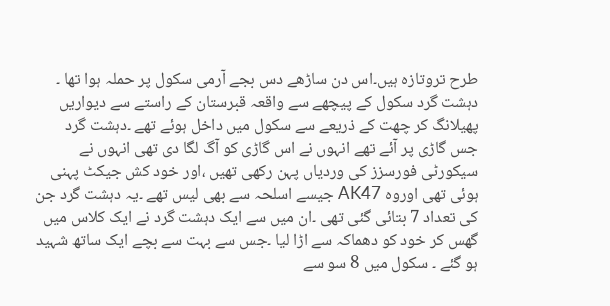طرح تروتازہ ہیں۔اس دن ساڑھے دس بجے آرمی سکول پر حملہ ہوا تھا ۔ دہشت گرد سکول کے پیچھے سے واقعہ قبرستان کے راستے سے دیواریں پھیلانگ کر چھت کے ذریعے سے سکول میں داخل ہوئے تھے ۔دہشت گرد جس گاڑی پر آئے تھے انہوں نے اس گاڑی کو آگ لگا دی تھی انہوں نے سیکورٹی فورسزز کی وردیاں پہن رکھی تھیں ،اور خود کش جیکٹ پہنی ہوئی تھی اوروہ AK47 جیسے اسلحہ سے بھی لیس تھے ۔یہ دہشت گرد جن کی تعداد 7 بتائی گئی تھی ۔ان میں سے ایک دہشت گرد نے ایک کلاس میں گھس کر خود کو دھماکہ سے اڑا لیا ۔جس سے بہت سے بچے ایک ساتھ شہید ہو گئے ۔ سکول میں 8 سو سے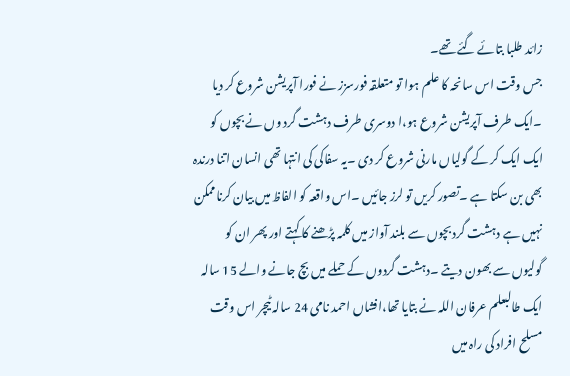زائد طلبا بتائے گئے تھے۔
جس وقت اس سانحہ کا علم ہوا تو متعلقہ فورسزز نے فورا آپریشن شروع کر دیا ۔ایک طرف آپریشن شروع ہو،ا دوسری طرف دہشت گرد وں نے بچوں کو ایک ایک کر کے گولیاں مارنی شروع کر دی ۔یہ سفاکی کی انتہا تھی انسان اتنا درندہ بھی بن سکتا ہے ۔تصور کریں تو لرز جائیں ۔اس واقعہ کو الفاظ میں بیان کرناممکن نہیں ہے دہشت گرد بچوں سے بلند آواز میں کلمہ پڑھنے کا کہتے اور پھر ان کو گولیوں سے بھون دیتے ۔دہشت گردوں کے حملے میں بچ جانے والے 15 سالہ ایک طالبعلم عرفان اللہ نے بتایا تھا،افشاں احمد نامی 24 سالہ ٹیچر اس وقت مسلح افراد کی راہ میں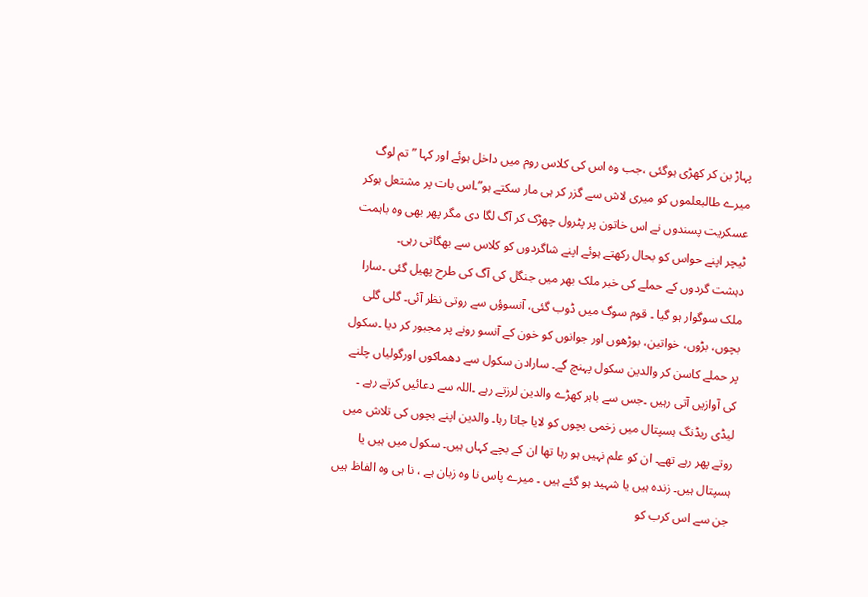پہاڑ بن کر کھڑی ہوگئی ،جب وہ اس کی کلاس روم میں داخل ہوئے اور کہا ” تم لوگ میرے طالبعلموں کو میری لاش سے گزر کر ہی مار سکتے ہو”۔اس بات پر مشتعل ہوکر عسکریت پسندوں نے اس خاتون پر پٹرول چھڑک کر آگ لگا دی مگر پھر بھی وہ باہمت ٹیچر اپنے حواس کو بحال رکھتے ہوئے اپنے شاگردوں کو کلاس سے بھگاتی رہی۔
دہشت گردوں کے حملے کی خبر ملک بھر میں جنگل کی آگ کی طرح پھیل گئی ۔سارا ملک سوگوار ہو گیا ۔ قوم سوگ میں ڈوب گئی، آنسوؤں سے روتی نظر آئی۔ گلی گلی بچوں، بڑوں، خواتین، بوڑھوں اور جوانوں کو خون کے آنسو رونے پر مجبور کر دیا ۔سکول پر حملے کاسن کر والدین سکول پہنچ گے۔ سارادن سکول سے دھماکوں اورگولیاں چلنے کی آوازیں آتی رہیں ۔جس سے باہر کھڑے والدین لرزتے رہے ۔اللہ سے دعائیں کرتے رہے ۔ لیڈی ریڈنگ ہسپتال میں زخمی بچوں کو لایا جاتا رہا۔ والدین اپنے بچوں کی تلاش میں روتے پھر رہے تھے۔ ان کو علم نہیں ہو رہا تھا ان کے بچے کہاں ہیں۔ سکول میں ہیں یا ہسپتال ہیں۔ زندہ ہیں یا شہید ہو گئے ہیں ۔ میرے پاس نا وہ زبان ہے ، نا ہی وہ الفاظ ہیں جن سے اس کرب کو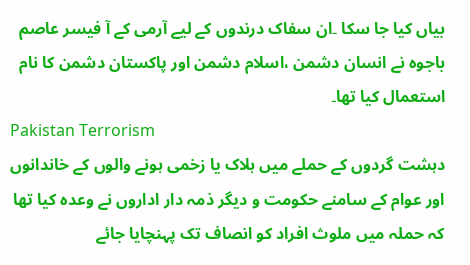بیاں کیا جا سکا ۔ان سفاک درندوں کے لیے آرمی کے آ فیسر عاصم باجوہ نے انسان دشمن ،اسلام دشمن اور پاکستان دشمن کا نام استعمال کیا تھا۔
Pakistan Terrorism
دہشت گردوں کے حملے میں ہلاک یا زخمی ہونے والوں کے خاندانوں اور عوام کے سامنے حکومت و دیگر ذمہ دار اداروں نے وعدہ کیا تھا کہ حملہ میں ملوث افراد کو انصاف تک پہنچایا جائے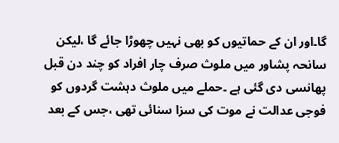گا۔اور ان کے حماتیوں کو بھی نہیں چھوڑا جائے گا ،لیکن سانحہ پشاور میں ملوث صرف چار افراد کو چند دن قبل پھانسی دی گئی ہے ۔حملے میں ملوث دہشت گردوں کو فوجی عدالت نے موت کی سزا سنائی تھی ،جس کے بعد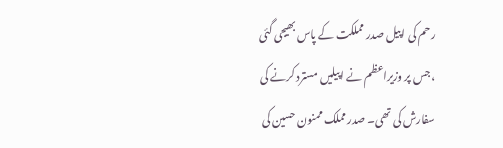رحم کی اپیل صدر مملکت کے پاس بھیجی گئی ،جس پر وزیراعظم نے اپیلیں مسترد کرنے کی سفارش کی تھی۔ صدر مملک ممنون حسین کی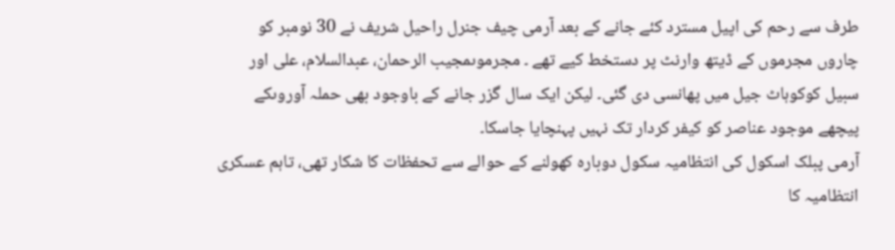طرف سے رحم کی اپیل مسترد کئے جانے کے بعد آرمی چیف جنرل راحیل شریف نے 30 نومبر کو چاروں مجرموں کے ڈیتھ وارنٹ پر دستخط کیے تھے ۔ مجرموںمجیب الرحمان، عبدالسلام، علی اور سبیل کوکوہاٹ جیل میں پھانسی دی گئی۔ لیکن ایک سال گزر جانے کے باوجود بھی حملہ آوروںکے پیچھے موجود عناصر کو کیفر کردار تک نہیں پہنچایا جاسکا۔
آرمی پبلک اسکول کی انتظامیہ سکول دوبارہ کھولنے کے حوالے سے تحفظات کا شکار تھی، تاہم عسکری انتظامیہ کا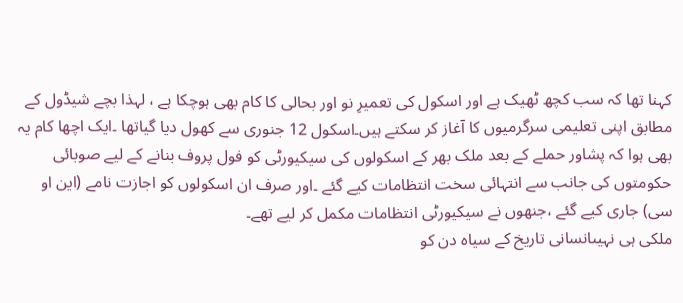کہنا تھا کہ سب کچھ ٹھیک ہے اور اسکول کی تعمیرِ نو اور بحالی کا کام بھی ہوچکا ہے ، لہذا بچے شیڈول کے مطابق اپنی تعلیمی سرگرمیوں کا آغاز کر سکتے ہیں۔اسکول 12 جنوری سے کھول دیا گیاتھا ۔ایک اچھا کام یہ بھی ہوا کہ پشاور حملے کے بعد ملک بھر کے اسکولوں کی سیکیورٹی کو فول پروف بنانے کے لیے صوبائی حکومتوں کی جانب سے انتہائی سخت انتظامات کیے گئے ۔اور صرف ان اسکولوں کو اجازت نامے (این او سی) جاری کیے گئے ،جنھوں نے سیکیورٹی انتظامات مکمل کر لیے تھے۔
ملکی ہی نہیںانسانی تاریخ کے سیاہ دن کو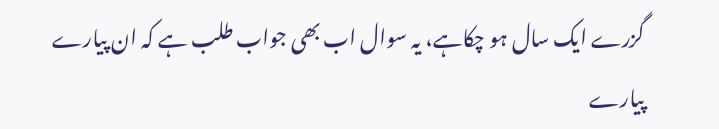گزرے ایک سال ہو چکاہے، یہ سوال اب بھی جواب طلب ہے کہ ان پیارے پیارے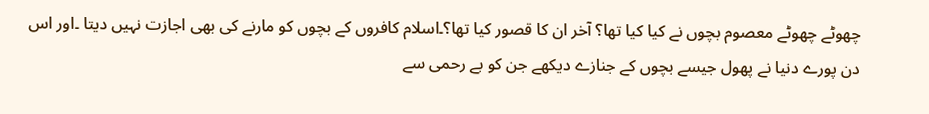چھوٹے چھوٹے معصوم بچوں نے کیا کیا تھا؟ آخر ان کا قصور کیا تھا؟۔اسلام کافروں کے بچوں کو مارنے کی بھی اجازت نہیں دیتا ۔اور اس دن پورے دنیا نے پھول جیسے بچوں کے جنازے دیکھے جن کو بے رحمی سے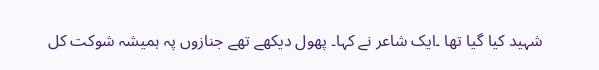شہید کیا گیا تھا ۔ایک شاعر نے کہا۔ پھول دیکھے تھے جنازوں پہ ہمیشہ شوکت کل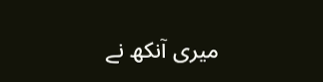میری آنکھ نے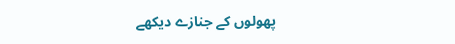پھولوں کے جنازے دیکھے